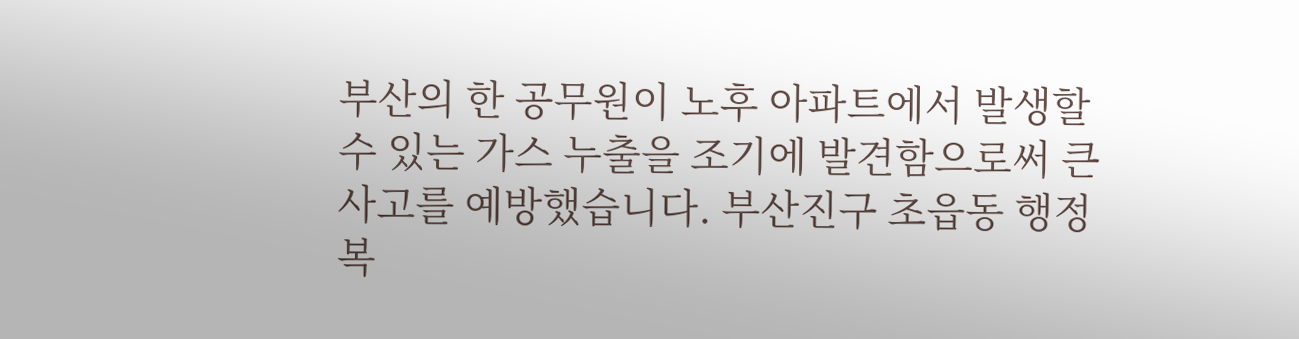부산의 한 공무원이 노후 아파트에서 발생할 수 있는 가스 누출을 조기에 발견함으로써 큰 사고를 예방했습니다. 부산진구 초읍동 행정복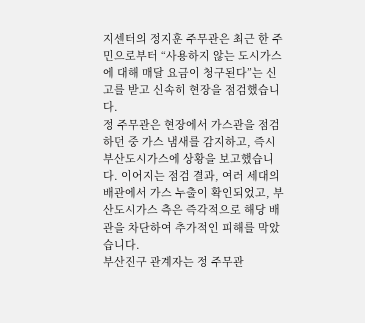지센터의 정지훈 주무관은 최근 한 주민으로부터 “사용하지 않는 도시가스에 대해 매달 요금이 청구된다”는 신고를 받고 신속히 현장을 점검했습니다.
정 주무관은 현장에서 가스관을 점검하던 중 가스 냄새를 감지하고, 즉시 부산도시가스에 상황을 보고했습니다. 이어지는 점검 결과, 여러 세대의 배관에서 가스 누출이 확인되었고, 부산도시가스 측은 즉각적으로 해당 배관을 차단하여 추가적인 피해를 막았습니다.
부산진구 관계자는 정 주무관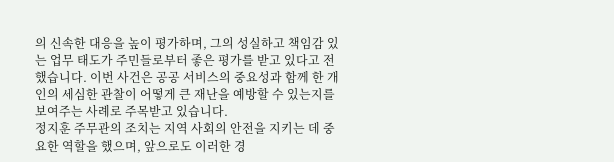의 신속한 대응을 높이 평가하며, 그의 성실하고 책임감 있는 업무 태도가 주민들로부터 좋은 평가를 받고 있다고 전했습니다. 이번 사건은 공공 서비스의 중요성과 함께 한 개인의 세심한 관찰이 어떻게 큰 재난을 예방할 수 있는지를 보여주는 사례로 주목받고 있습니다.
정지훈 주무관의 조치는 지역 사회의 안전을 지키는 데 중요한 역할을 했으며, 앞으로도 이러한 경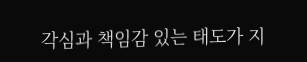각심과 책임감 있는 태도가 지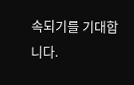속되기를 기대합니다.